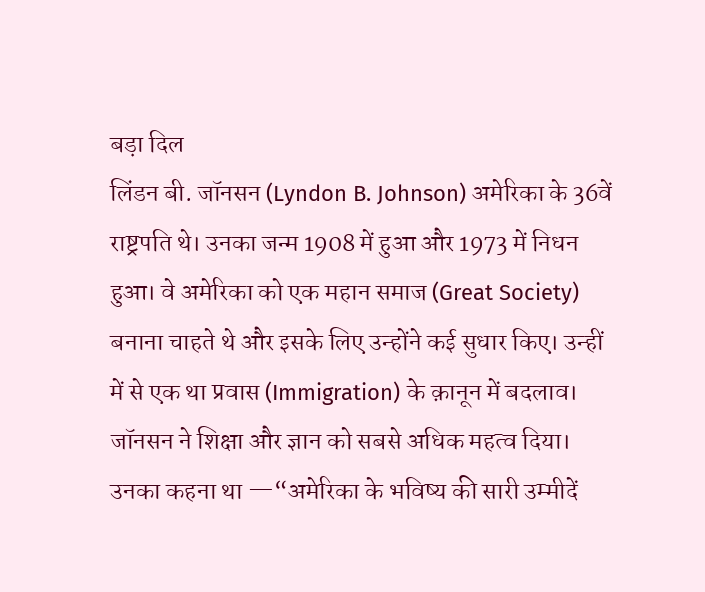बड़ा दिल
लिंडन बी. जॉनसन (Lyndon B. Johnson) अमेरिका के 36वें राष्ट्रपति थे। उनका जन्म 1908 में हुआ और 1973 में निधन हुआ। वे अमेरिका को एक महान समाज (Great Society) बनाना चाहते थे और इसके लिए उन्होंने कई सुधार किए। उन्हीं में से एक था प्रवास (Immigration) के क़ानून में बदलाव।
जॉनसन ने शिक्षा और ज्ञान को सबसे अधिक महत्व दिया। उनका कहना था —“अमेरिका के भविष्य की सारी उम्मीदें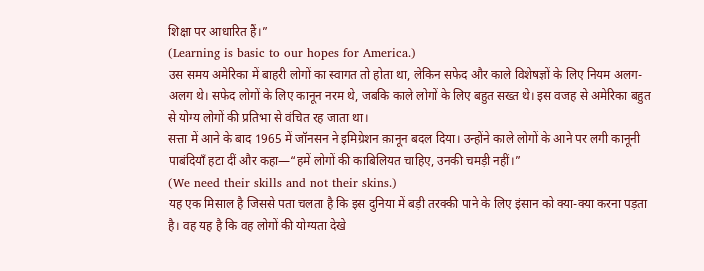शिक्षा पर आधारित हैं।”
(Learning is basic to our hopes for America.)
उस समय अमेरिका में बाहरी लोगों का स्वागत तो होता था, लेकिन सफेद और काले विशेषज्ञों के लिए नियम अलग-अलग थे। सफेद लोगों के लिए कानून नरम थे, जबकि काले लोगों के लिए बहुत सख्त थे। इस वजह से अमेरिका बहुत से योग्य लोगों की प्रतिभा से वंचित रह जाता था।
सत्ता में आने के बाद 1965 में जॉनसन ने इमिग्रेशन क़ानून बदल दिया। उन्होंने काले लोगों के आने पर लगी कानूनी पाबंदियाँ हटा दीं और कहा—“हमें लोगों की काबिलियत चाहिए, उनकी चमड़ी नहीं।”
(We need their skills and not their skins.)
यह एक मिसाल है जिससे पता चलता है कि इस दुनिया में बड़ी तरक्की पाने के लिए इंसान को क्या-क्या करना पड़ता है। वह यह है कि वह लोगों की योग्यता देखे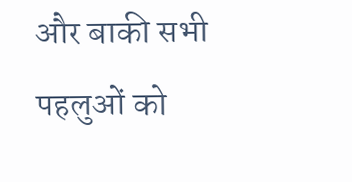और बाकी सभी पहलुओं को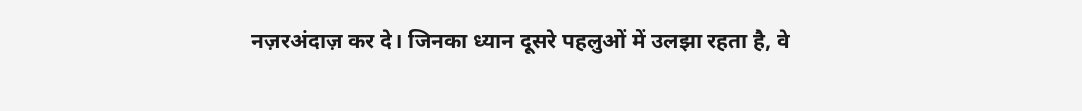नज़रअंदाज़ कर दे। जिनका ध्यान दूसरे पहलुओं में उलझा रहता है, वे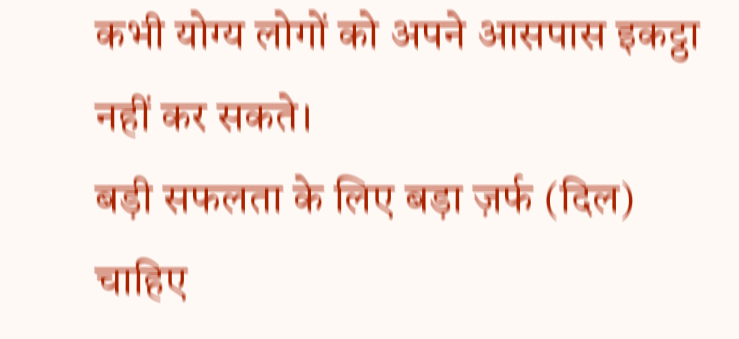कभी योग्य लोगों को अपने आसपास इकट्ठा नहीं कर सकते।
बड़ी सफलता के लिए बड़ा ज़र्फ (दिल) चाहिए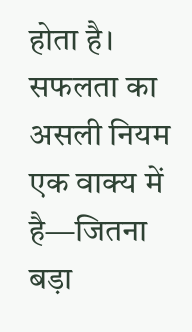होता है। सफलता का असली नियम एक वाक्य में है—जितना बड़ा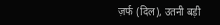ज़र्फ (दिल), उतनी बड़ी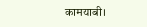कामयाबी।